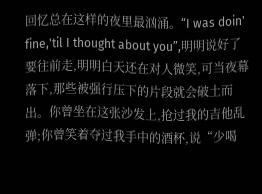回忆总在这样的夜里最汹涌。“I was doin' fine,'til I thought about you”,明明说好了要往前走,明明白天还在对人微笑,可当夜幕落下,那些被强行压下的片段就会破土而出。你曾坐在这张沙发上,抢过我的吉他乱弹;你曾笑着夺过我手中的酒杯,说“少喝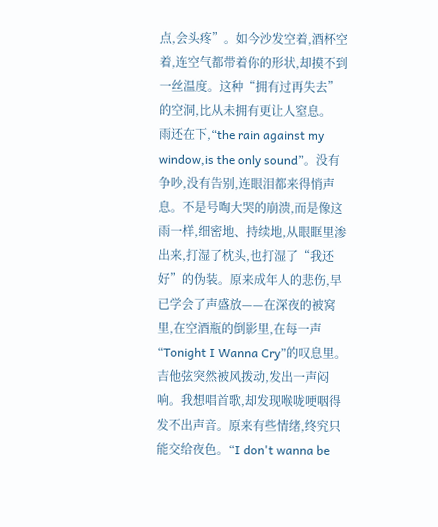点,会头疼”。如今沙发空着,酒杯空着,连空气都带着你的形状,却摸不到一丝温度。这种“拥有过再失去”的空洞,比从未拥有更让人窒息。
雨还在下,“the rain against my window,is the only sound”。没有争吵,没有告别,连眼泪都来得悄声息。不是号啕大哭的崩溃,而是像这雨一样,细密地、持续地,从眼眶里渗出来,打湿了枕头,也打湿了“我还好”的伪装。原来成年人的悲伤,早已学会了声盛放——在深夜的被窝里,在空酒瓶的倒影里,在每一声“Tonight I Wanna Cry”的叹息里。
吉他弦突然被风拨动,发出一声闷响。我想唱首歌,却发现喉咙哽咽得发不出声音。原来有些情绪,终究只能交给夜色。“I don't wanna be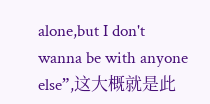alone,but I don't wanna be with anyone else”,这大概就是此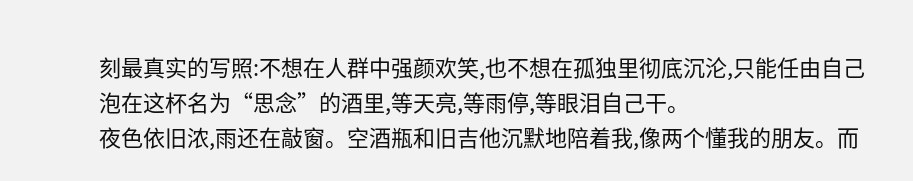刻最真实的写照:不想在人群中强颜欢笑,也不想在孤独里彻底沉沦,只能任由自己泡在这杯名为“思念”的酒里,等天亮,等雨停,等眼泪自己干。
夜色依旧浓,雨还在敲窗。空酒瓶和旧吉他沉默地陪着我,像两个懂我的朋友。而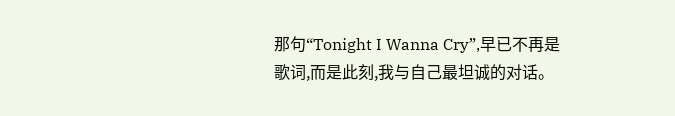那句“Tonight I Wanna Cry”,早已不再是歌词,而是此刻,我与自己最坦诚的对话。